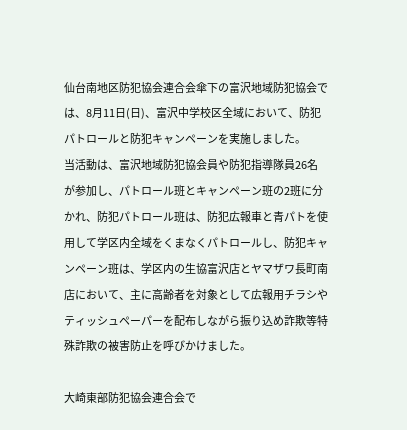仙台南地区防犯協会連合会傘下の富沢地域防犯協会では、8月11日(日)、富沢中学校区全域において、防犯パトロールと防犯キャンペーンを実施しました。
当活動は、富沢地域防犯協会員や防犯指導隊員26名が参加し、パトロール班とキャンペーン班の2班に分かれ、防犯パトロール班は、防犯広報車と青パトを使用して学区内全域をくまなくパトロールし、防犯キャンペーン班は、学区内の生協富沢店とヤマザワ長町南店において、主に高齢者を対象として広報用チラシやティッシュペーパーを配布しながら振り込め詐欺等特殊詐欺の被害防止を呼びかけました。

大崎東部防犯協会連合会で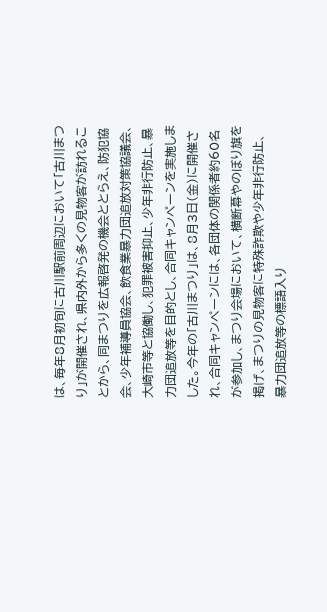は、毎年8月初旬に古川駅前周辺において「古川まつり」が開催され、県内外から多くの見物客が訪れることから、同まつりを広報啓発の機会ととらえ、防犯協会、少年補導員協会、飲食業暴力団追放対策協議会、大崎市等と協働し、犯罪被害抑止、少年非行防止、暴力団追放等を目的とし、合同キャンペーンを実施しました。今年の「古川まつり」は、8月3日(金)に開催され、合同キャンペーンには、各団体の関係者約60名が参加し、まつり会場において、横断幕やのぼり旗を掲げ、まつりの見物客に特殊詐欺や少年非行防止、暴力団追放等の標語入り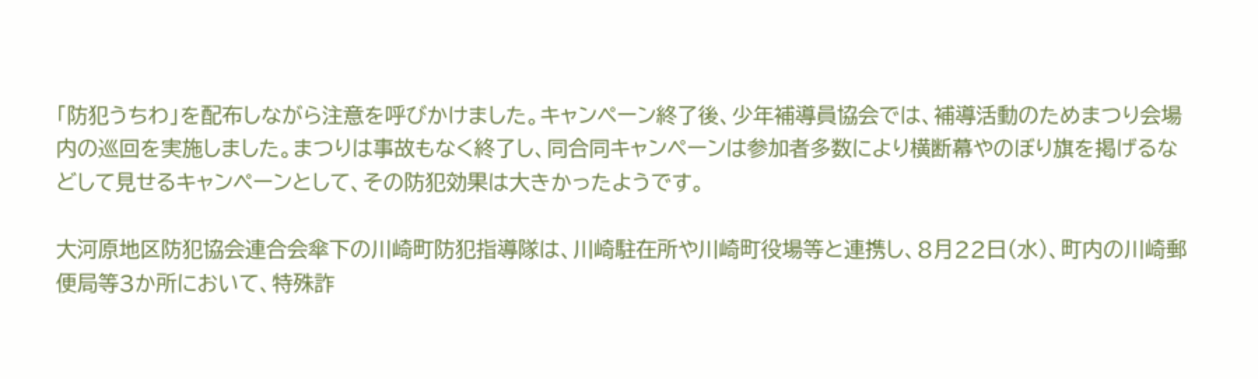「防犯うちわ」を配布しながら注意を呼びかけました。キャンペーン終了後、少年補導員協会では、補導活動のためまつり会場内の巡回を実施しました。まつりは事故もなく終了し、同合同キャンペーンは参加者多数により横断幕やのぼり旗を掲げるなどして見せるキャンペーンとして、その防犯効果は大きかったようです。

大河原地区防犯協会連合会傘下の川崎町防犯指導隊は、川崎駐在所や川崎町役場等と連携し、8月22日(水)、町内の川崎郵便局等3か所において、特殊詐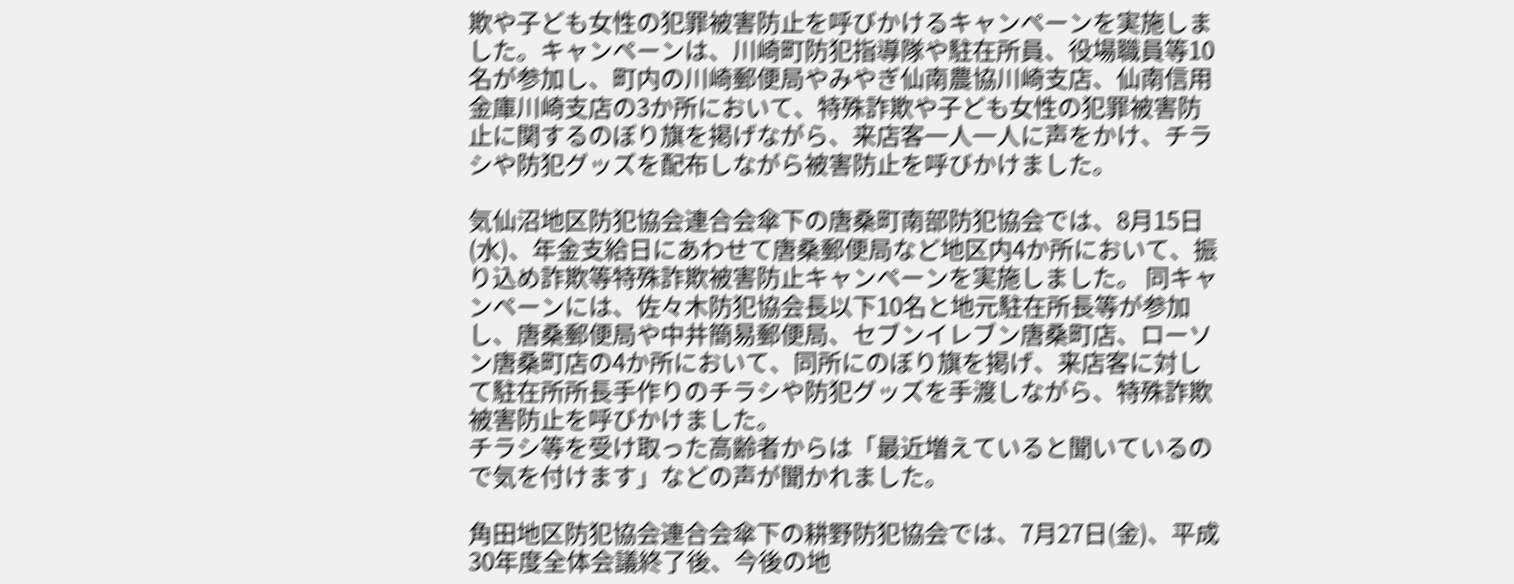欺や子ども女性の犯罪被害防止を呼びかけるキャンペーンを実施しました。キャンペーンは、川崎町防犯指導隊や駐在所員、役場職員等10名が参加し、町内の川崎郵便局やみやぎ仙南農協川崎支店、仙南信用金庫川崎支店の3か所において、特殊詐欺や子ども女性の犯罪被害防止に関するのぼり旗を掲げながら、来店客一人一人に声をかけ、チラシや防犯グッズを配布しながら被害防止を呼びかけました。

気仙沼地区防犯協会連合会傘下の唐桑町南部防犯協会では、8月15日(水)、年金支給日にあわせて唐桑郵便局など地区内4か所において、振り込め詐欺等特殊詐欺被害防止キャンペーンを実施しました。 同キャンペーンには、佐々木防犯協会長以下10名と地元駐在所長等が参加し、唐桑郵便局や中井簡易郵便局、セブンイレブン唐桑町店、ローソン唐桑町店の4か所において、同所にのぼり旗を掲げ、来店客に対して駐在所所長手作りのチラシや防犯グッズを手渡しながら、特殊詐欺被害防止を呼びかけました。
チラシ等を受け取った高齢者からは「最近増えていると聞いているので気を付けます」などの声が聞かれました。

角田地区防犯協会連合会傘下の耕野防犯協会では、7月27日(金)、平成30年度全体会議終了後、今後の地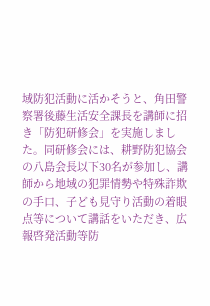域防犯活動に活かそうと、角田警察署後藤生活安全課長を講師に招き「防犯研修会」を実施しました。同研修会には、耕野防犯協会の八島会長以下30名が参加し、講師から地域の犯罪情勢や特殊詐欺の手口、子ども見守り活動の着眼点等について講話をいただき、広報啓発活動等防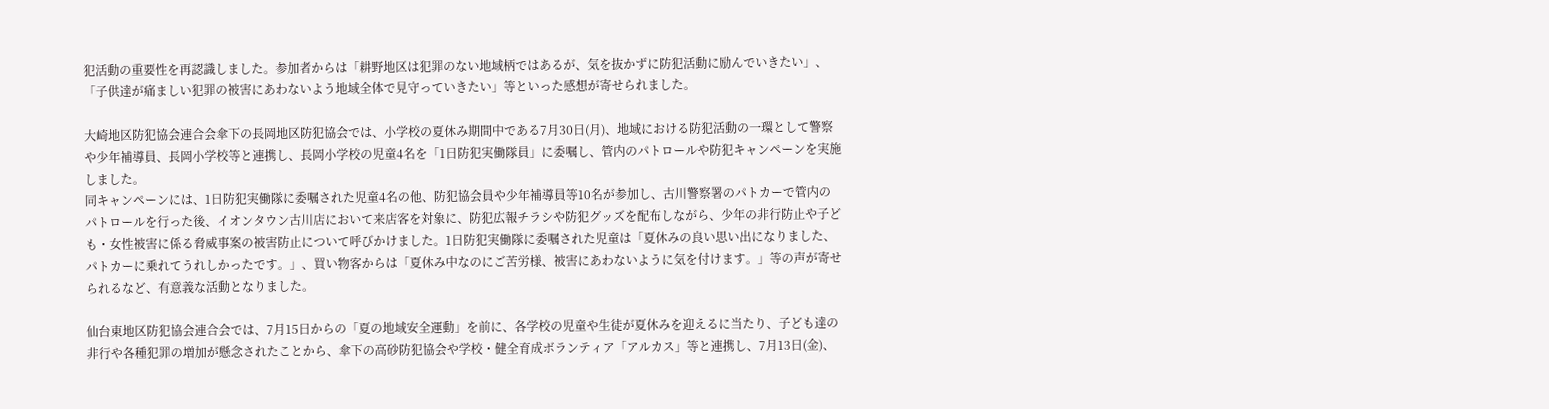犯活動の重要性を再認識しました。参加者からは「耕野地区は犯罪のない地域柄ではあるが、気を抜かずに防犯活動に励んでいきたい」、「子供達が痛ましい犯罪の被害にあわないよう地域全体で見守っていきたい」等といった感想が寄せられました。

大崎地区防犯協会連合会傘下の長岡地区防犯協会では、小学校の夏休み期間中である7月30日(月)、地域における防犯活動の一環として警察や少年補導員、長岡小学校等と連携し、長岡小学校の児童4名を「1日防犯実働隊員」に委嘱し、管内のパトロールや防犯キャンペーンを実施しました。
同キャンペーンには、1日防犯実働隊に委嘱された児童4名の他、防犯協会員や少年補導員等10名が参加し、古川警察署のパトカーで管内のパトロールを行った後、イオンタウン古川店において来店客を対象に、防犯広報チラシや防犯グッズを配布しながら、少年の非行防止や子ども・女性被害に係る脅威事案の被害防止について呼びかけました。1日防犯実働隊に委嘱された児童は「夏休みの良い思い出になりました、パトカーに乗れてうれしかったです。」、買い物客からは「夏休み中なのにご苦労様、被害にあわないように気を付けます。」等の声が寄せられるなど、有意義な活動となりました。

仙台東地区防犯協会連合会では、7月15日からの「夏の地域安全運動」を前に、各学校の児童や生徒が夏休みを迎えるに当たり、子ども達の非行や各種犯罪の増加が懸念されたことから、傘下の高砂防犯協会や学校・健全育成ボランティア「アルカス」等と連携し、7月13日(金)、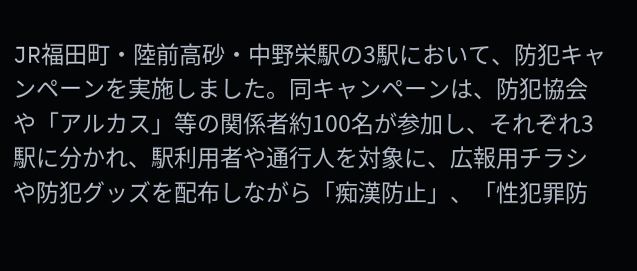JR福田町・陸前高砂・中野栄駅の3駅において、防犯キャンペーンを実施しました。同キャンペーンは、防犯協会や「アルカス」等の関係者約100名が参加し、それぞれ3駅に分かれ、駅利用者や通行人を対象に、広報用チラシや防犯グッズを配布しながら「痴漢防止」、「性犯罪防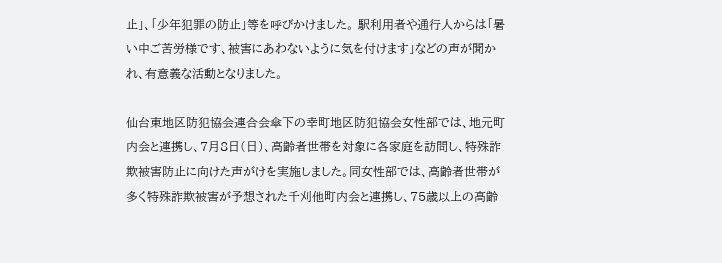止」、「少年犯罪の防止」等を呼びかけました。 駅利用者や通行人からは「暑い中ご苦労様です、被害にあわないように気を付けます」などの声が聞かれ、有意義な活動となりました。

仙台東地区防犯協会連合会傘下の幸町地区防犯協会女性部では、地元町内会と連携し、7月8日(日)、高齢者世帯を対象に各家庭を訪問し、特殊詐欺被害防止に向けた声がけを実施しました。同女性部では、高齢者世帯が多く特殊詐欺被害が予想された千刈他町内会と連携し、75歳以上の高齢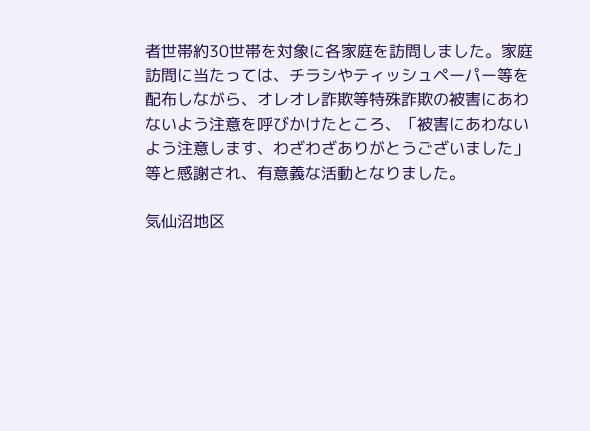者世帯約30世帯を対象に各家庭を訪問しました。家庭訪問に当たっては、チラシやティッシュペーパー等を配布しながら、オレオレ詐欺等特殊詐欺の被害にあわないよう注意を呼びかけたところ、「被害にあわないよう注意します、わざわざありがとうございました」等と感謝され、有意義な活動となりました。

気仙沼地区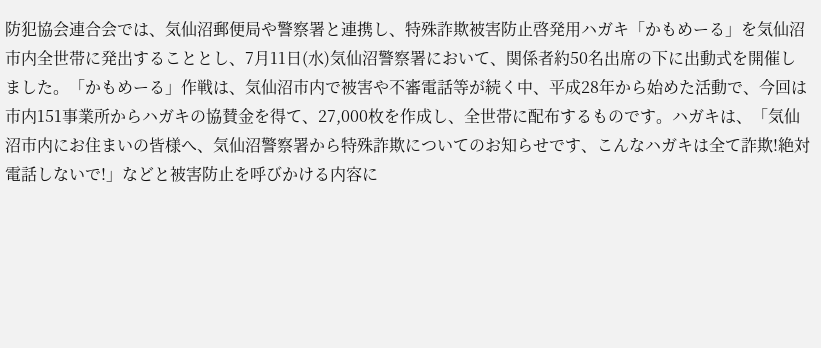防犯協会連合会では、気仙沼郵便局や警察署と連携し、特殊詐欺被害防止啓発用ハガキ「かもめーる」を気仙沼市内全世帯に発出することとし、7月11日(水)気仙沼警察署において、関係者約50名出席の下に出動式を開催しました。「かもめーる」作戦は、気仙沼市内で被害や不審電話等が続く中、平成28年から始めた活動で、今回は市内151事業所からハガキの協賛金を得て、27,000枚を作成し、全世帯に配布するものです。ハガキは、「気仙沼市内にお住まいの皆様へ、気仙沼警察署から特殊詐欺についてのお知らせです、こんなハガキは全て詐欺!絶対電話しないで!」などと被害防止を呼びかける内容に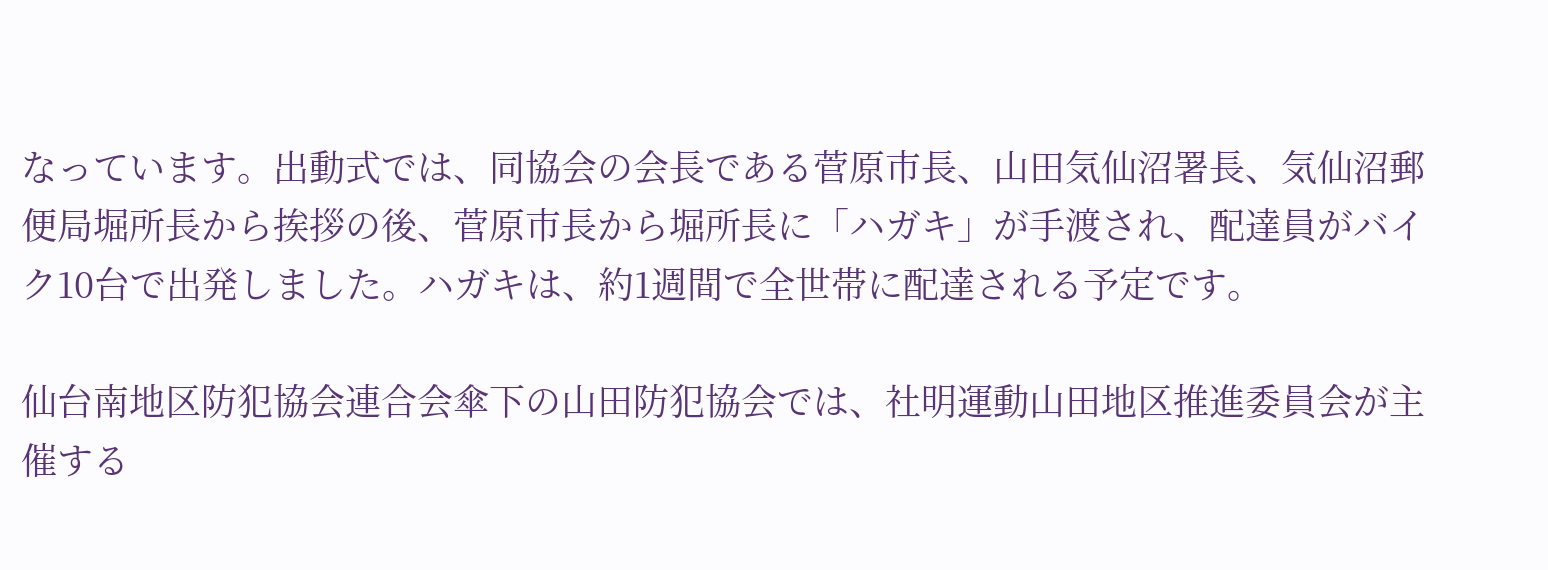なっています。出動式では、同協会の会長である菅原市長、山田気仙沼署長、気仙沼郵便局堀所長から挨拶の後、菅原市長から堀所長に「ハガキ」が手渡され、配達員がバイク10台で出発しました。ハガキは、約1週間で全世帯に配達される予定です。

仙台南地区防犯協会連合会傘下の山田防犯協会では、社明運動山田地区推進委員会が主催する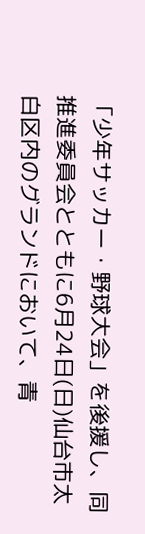「少年サッカー・野球大会」を後援し、同推進委員会とともに6月24日(日)仙台市太白区内のグランドにおいて、青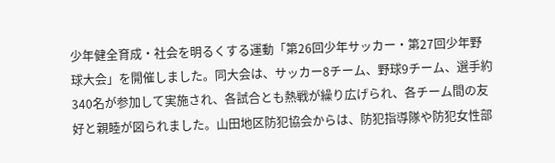少年健全育成・社会を明るくする運動「第26回少年サッカー・第27回少年野球大会」を開催しました。同大会は、サッカー8チーム、野球9チーム、選手約340名が参加して実施され、各試合とも熱戦が繰り広げられ、各チーム間の友好と親睦が図られました。山田地区防犯協会からは、防犯指導隊や防犯女性部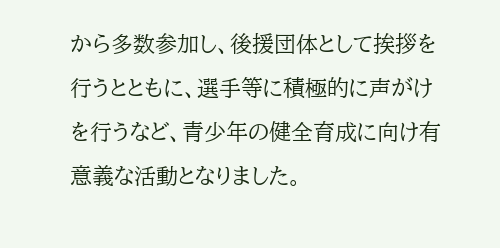から多数参加し、後援団体として挨拶を行うとともに、選手等に積極的に声がけを行うなど、青少年の健全育成に向け有意義な活動となりました。